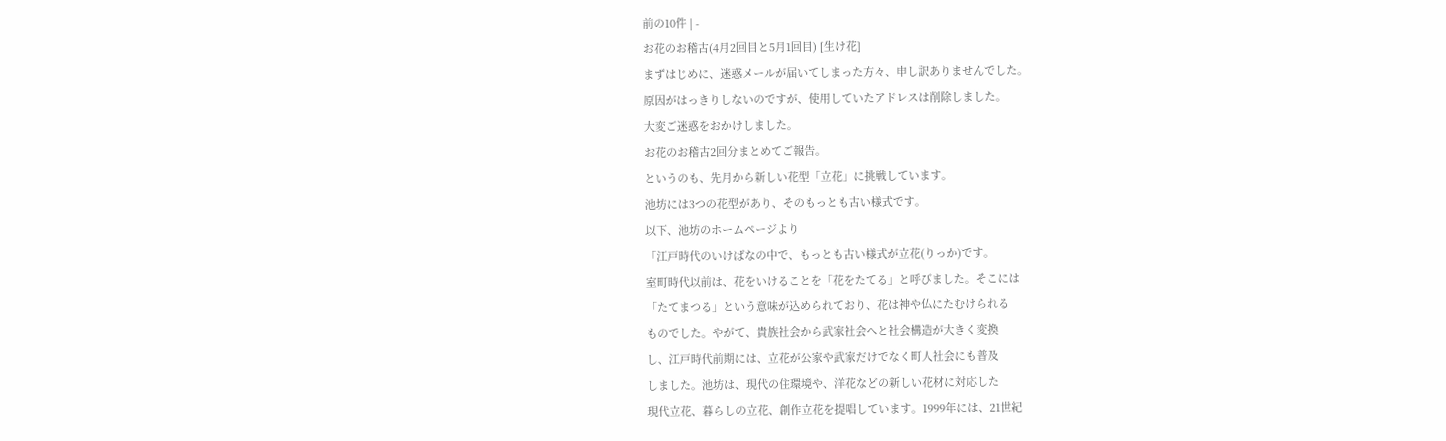前の10件 | -
お花のお稽古(4月2回目と5月1回目) [生け花]
まずはじめに、迷惑メールが届いてしまった方々、申し訳ありませんでした。
原因がはっきりしないのですが、使用していたアドレスは削除しました。
大変ご迷惑をおかけしました。
お花のお稽古2回分まとめてご報告。
というのも、先月から新しい花型「立花」に挑戦しています。
池坊には3つの花型があり、そのもっとも古い様式です。
以下、池坊のホームページより
「江戸時代のいけばなの中で、もっとも古い様式が立花(りっか)です。
室町時代以前は、花をいけることを「花をたてる」と呼びました。そこには
「たてまつる」という意味が込められており、花は神や仏にたむけられる
ものでした。やがて、貴族社会から武家社会へと社会構造が大きく変換
し、江戸時代前期には、立花が公家や武家だけでなく町人社会にも普及
しました。池坊は、現代の住環境や、洋花などの新しい花材に対応した
現代立花、暮らしの立花、創作立花を提唱しています。1999年には、21世紀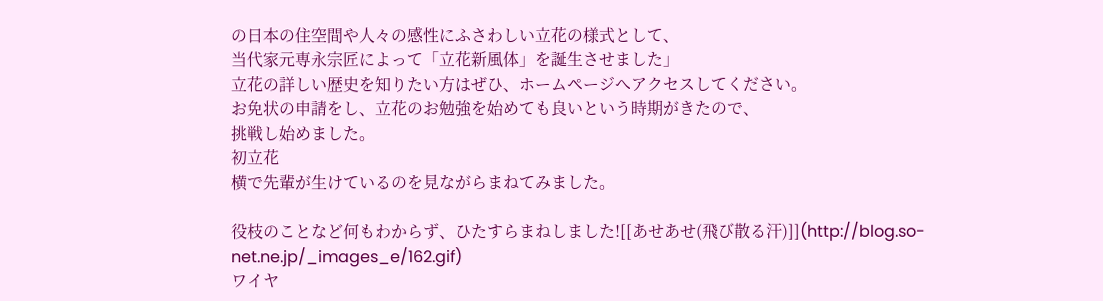の日本の住空間や人々の感性にふさわしい立花の様式として、
当代家元専永宗匠によって「立花新風体」を誕生させました」
立花の詳しい歴史を知りたい方はぜひ、ホームページへアクセスしてください。
お免状の申請をし、立花のお勉強を始めても良いという時期がきたので、
挑戦し始めました。
初立花
横で先輩が生けているのを見ながらまねてみました。

役枝のことなど何もわからず、ひたすらまねしました![[あせあせ(飛び散る汗)]](http://blog.so-net.ne.jp/_images_e/162.gif)
ワイヤ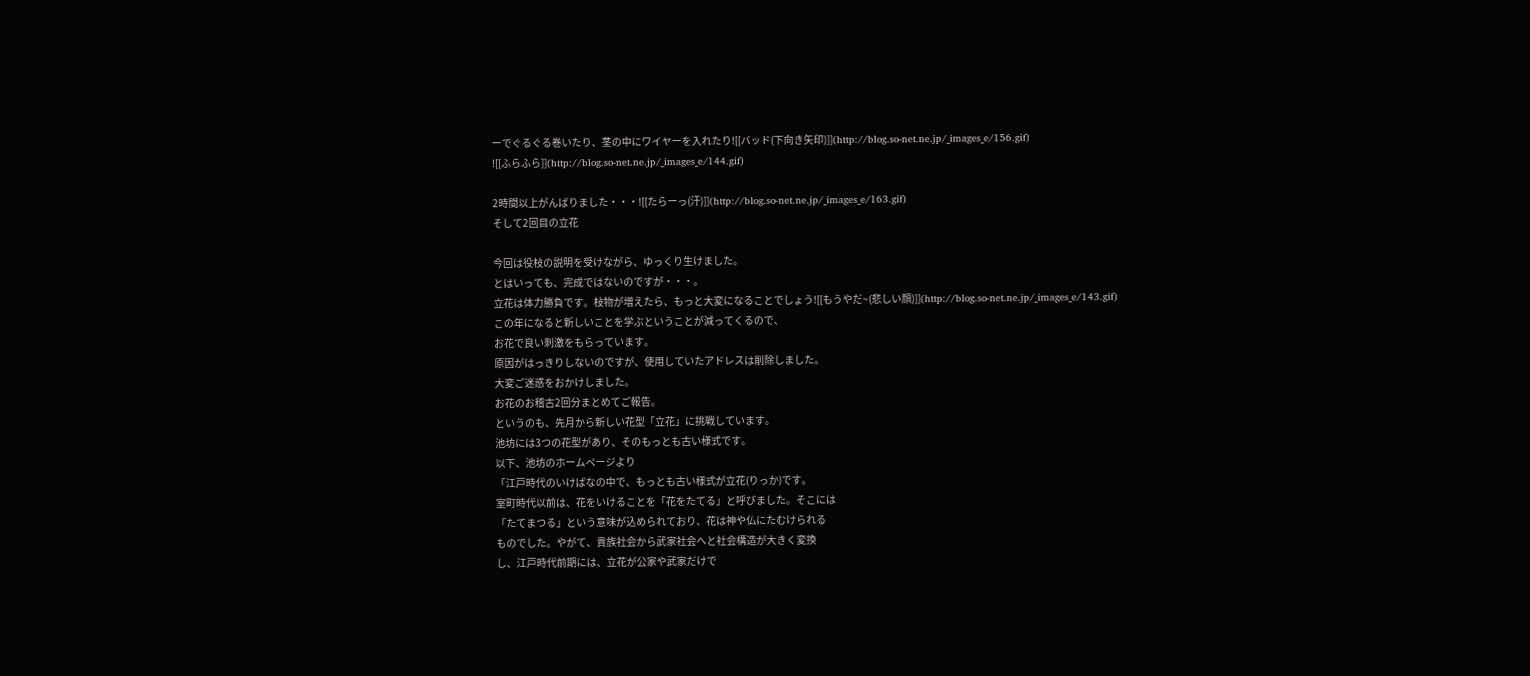ーでぐるぐる巻いたり、茎の中にワイヤーを入れたり![[バッド(下向き矢印)]](http://blog.so-net.ne.jp/_images_e/156.gif)
![[ふらふら]](http://blog.so-net.ne.jp/_images_e/144.gif)

2時間以上がんばりました・・・![[たらーっ(汗)]](http://blog.so-net.ne.jp/_images_e/163.gif)
そして2回目の立花

今回は役枝の説明を受けながら、ゆっくり生けました。
とはいっても、完成ではないのですが・・・。
立花は体力勝負です。枝物が増えたら、もっと大変になることでしょう![[もうやだ~(悲しい顔)]](http://blog.so-net.ne.jp/_images_e/143.gif)
この年になると新しいことを学ぶということが減ってくるので、
お花で良い刺激をもらっています。
原因がはっきりしないのですが、使用していたアドレスは削除しました。
大変ご迷惑をおかけしました。
お花のお稽古2回分まとめてご報告。
というのも、先月から新しい花型「立花」に挑戦しています。
池坊には3つの花型があり、そのもっとも古い様式です。
以下、池坊のホームページより
「江戸時代のいけばなの中で、もっとも古い様式が立花(りっか)です。
室町時代以前は、花をいけることを「花をたてる」と呼びました。そこには
「たてまつる」という意味が込められており、花は神や仏にたむけられる
ものでした。やがて、貴族社会から武家社会へと社会構造が大きく変換
し、江戸時代前期には、立花が公家や武家だけで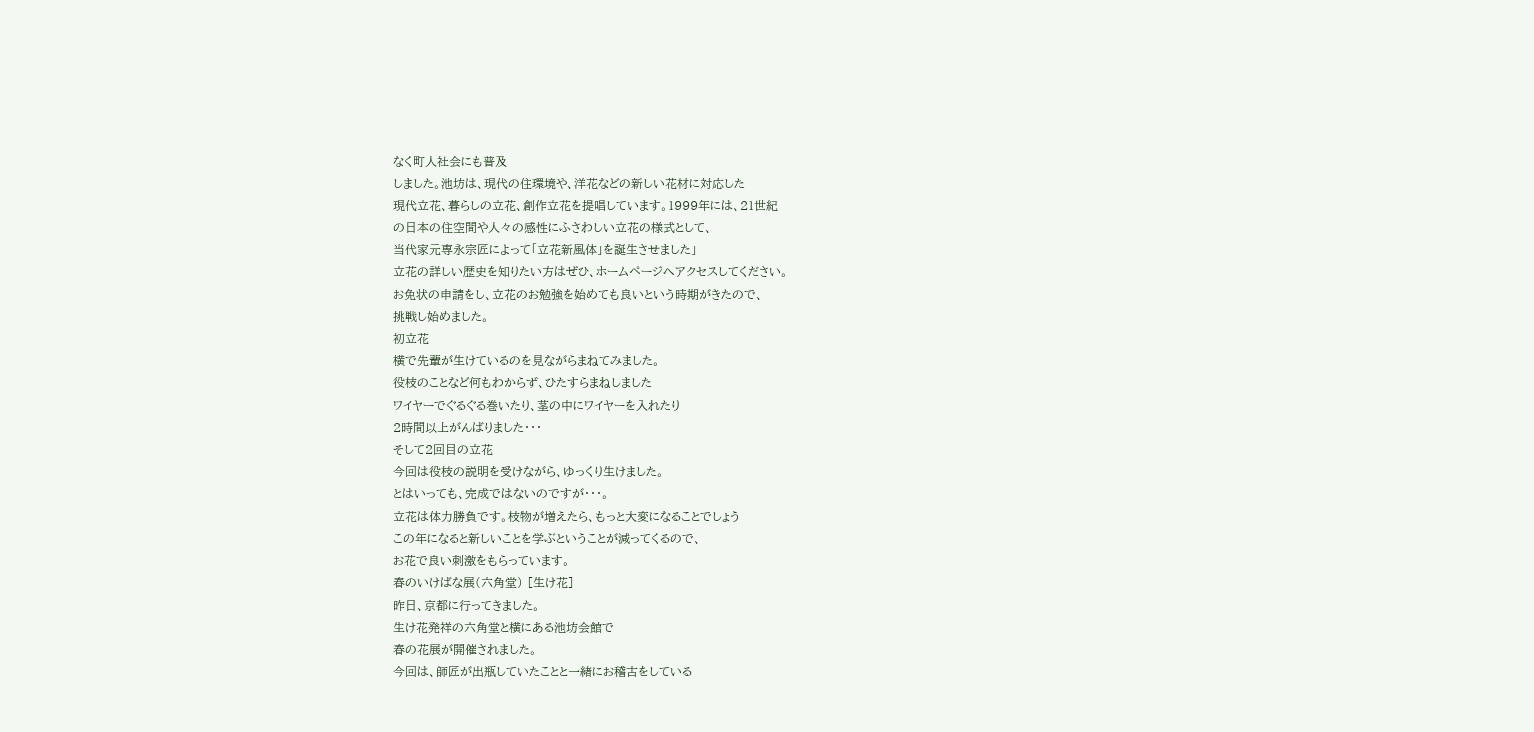なく町人社会にも普及
しました。池坊は、現代の住環境や、洋花などの新しい花材に対応した
現代立花、暮らしの立花、創作立花を提唱しています。1999年には、21世紀
の日本の住空間や人々の感性にふさわしい立花の様式として、
当代家元専永宗匠によって「立花新風体」を誕生させました」
立花の詳しい歴史を知りたい方はぜひ、ホームページへアクセスしてください。
お免状の申請をし、立花のお勉強を始めても良いという時期がきたので、
挑戦し始めました。
初立花
横で先輩が生けているのを見ながらまねてみました。
役枝のことなど何もわからず、ひたすらまねしました
ワイヤーでぐるぐる巻いたり、茎の中にワイヤーを入れたり
2時間以上がんばりました・・・
そして2回目の立花
今回は役枝の説明を受けながら、ゆっくり生けました。
とはいっても、完成ではないのですが・・・。
立花は体力勝負です。枝物が増えたら、もっと大変になることでしょう
この年になると新しいことを学ぶということが減ってくるので、
お花で良い刺激をもらっています。
春のいけばな展(六角堂) [生け花]
昨日、京都に行ってきました。
生け花発祥の六角堂と横にある池坊会館で
春の花展が開催されました。
今回は、師匠が出瓶していたことと一緒にお稽古をしている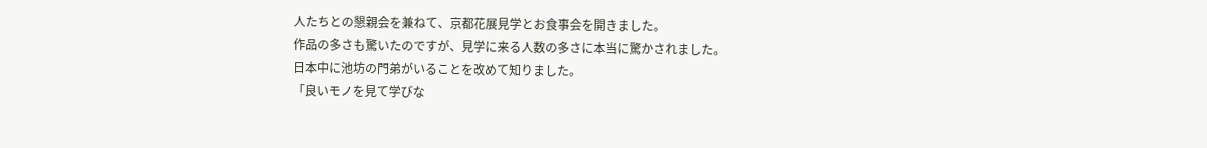人たちとの懇親会を兼ねて、京都花展見学とお食事会を開きました。
作品の多さも驚いたのですが、見学に来る人数の多さに本当に驚かされました。
日本中に池坊の門弟がいることを改めて知りました。
「良いモノを見て学びな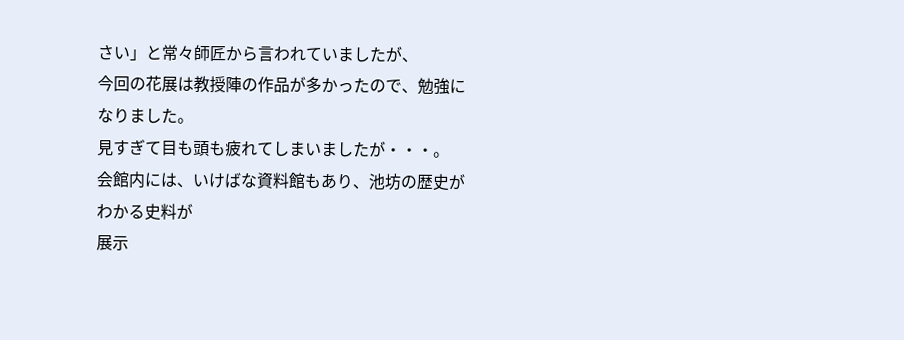さい」と常々師匠から言われていましたが、
今回の花展は教授陣の作品が多かったので、勉強になりました。
見すぎて目も頭も疲れてしまいましたが・・・。
会館内には、いけばな資料館もあり、池坊の歴史がわかる史料が
展示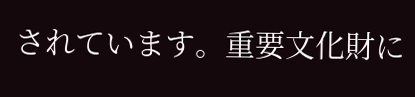されています。重要文化財に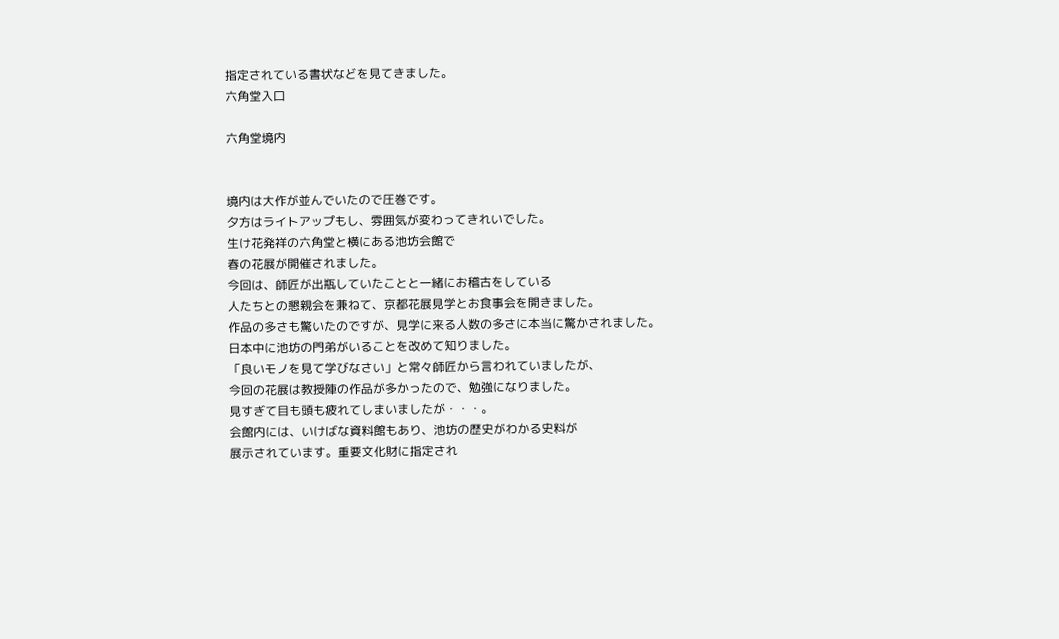指定されている書状などを見てきました。
六角堂入口

六角堂境内


境内は大作が並んでいたので圧巻です。
夕方はライトアップもし、雰囲気が変わってきれいでした。
生け花発祥の六角堂と横にある池坊会館で
春の花展が開催されました。
今回は、師匠が出瓶していたことと一緒にお稽古をしている
人たちとの懇親会を兼ねて、京都花展見学とお食事会を開きました。
作品の多さも驚いたのですが、見学に来る人数の多さに本当に驚かされました。
日本中に池坊の門弟がいることを改めて知りました。
「良いモノを見て学びなさい」と常々師匠から言われていましたが、
今回の花展は教授陣の作品が多かったので、勉強になりました。
見すぎて目も頭も疲れてしまいましたが・・・。
会館内には、いけばな資料館もあり、池坊の歴史がわかる史料が
展示されています。重要文化財に指定され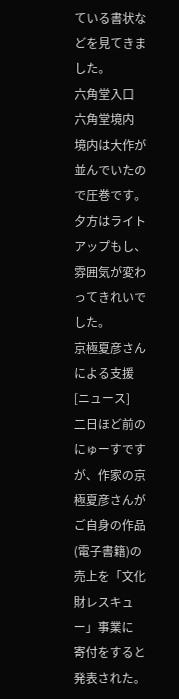ている書状などを見てきました。
六角堂入口
六角堂境内
境内は大作が並んでいたので圧巻です。
夕方はライトアップもし、雰囲気が変わってきれいでした。
京極夏彦さんによる支援 [ニュース]
二日ほど前のにゅーすですが、作家の京極夏彦さんが
ご自身の作品(電子書籍)の売上を「文化財レスキュー」事業に
寄付をすると発表された。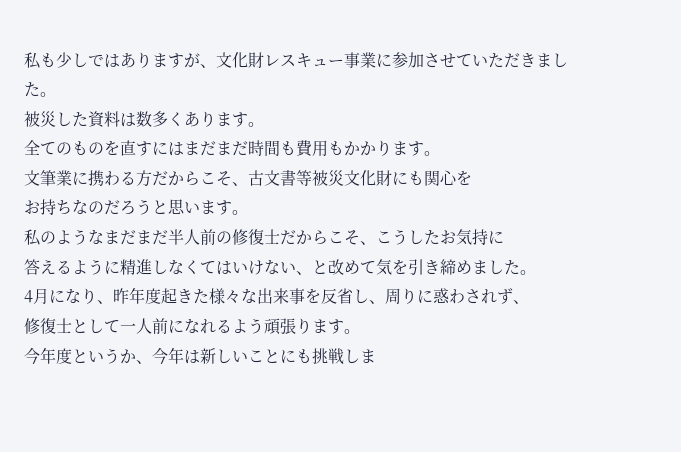私も少しではありますが、文化財レスキュー事業に参加させていただきました。
被災した資料は数多くあります。
全てのものを直すにはまだまだ時間も費用もかかります。
文筆業に携わる方だからこそ、古文書等被災文化財にも関心を
お持ちなのだろうと思います。
私のようなまだまだ半人前の修復士だからこそ、こうしたお気持に
答えるように精進しなくてはいけない、と改めて気を引き締めました。
4月になり、昨年度起きた様々な出来事を反省し、周りに惑わされず、
修復士として一人前になれるよう頑張ります。
今年度というか、今年は新しいことにも挑戦しま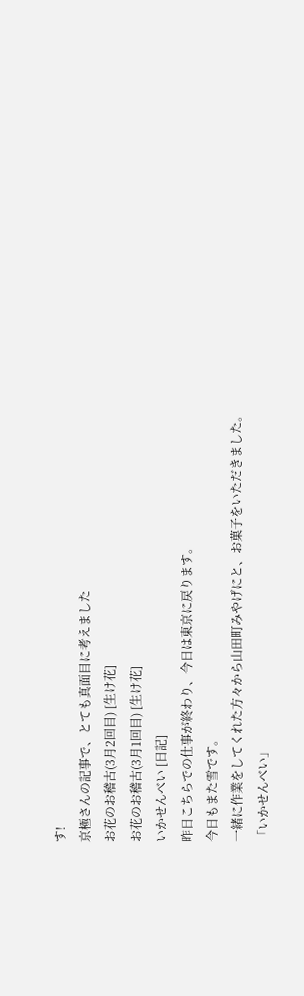す!
京極さんの記事で、とても真面目に考えました
お花のお稽古(3月2回目) [生け花]
お花のお稽古(3月1回目) [生け花]
いかせんべい [日記]
昨日こちらでの仕事が終わり、今日は東京に戻ります。
今日もまた雪です。
一緒に作業をしてくれた方々から山田町みやげにと、お菓子をいただきました。
「いかせんべい」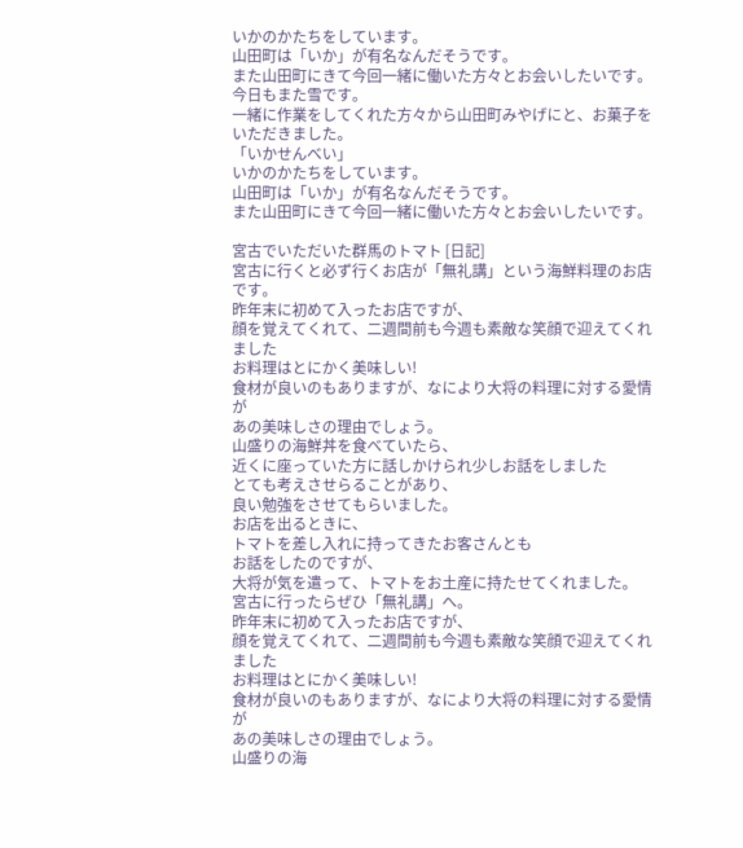いかのかたちをしています。
山田町は「いか」が有名なんだそうです。
また山田町にきて今回一緒に働いた方々とお会いしたいです。
今日もまた雪です。
一緒に作業をしてくれた方々から山田町みやげにと、お菓子をいただきました。
「いかせんべい」
いかのかたちをしています。
山田町は「いか」が有名なんだそうです。
また山田町にきて今回一緒に働いた方々とお会いしたいです。

宮古でいただいた群馬のトマト [日記]
宮古に行くと必ず行くお店が「無礼講」という海鮮料理のお店です。
昨年末に初めて入ったお店ですが、
顔を覚えてくれて、二週間前も今週も素敵な笑顔で迎えてくれました
お料理はとにかく美味しい!
食材が良いのもありますが、なにより大将の料理に対する愛情が
あの美味しさの理由でしょう。
山盛りの海鮮丼を食べていたら、
近くに座っていた方に話しかけられ少しお話をしました
とても考えさせらることがあり、
良い勉強をさせてもらいました。
お店を出るときに、
トマトを差し入れに持ってきたお客さんとも
お話をしたのですが、
大将が気を遣って、トマトをお土産に持たせてくれました。
宮古に行ったらぜひ「無礼講」へ。
昨年末に初めて入ったお店ですが、
顔を覚えてくれて、二週間前も今週も素敵な笑顔で迎えてくれました
お料理はとにかく美味しい!
食材が良いのもありますが、なにより大将の料理に対する愛情が
あの美味しさの理由でしょう。
山盛りの海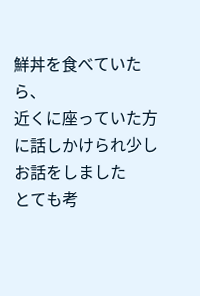鮮丼を食べていたら、
近くに座っていた方に話しかけられ少しお話をしました
とても考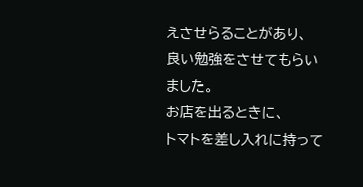えさせらることがあり、
良い勉強をさせてもらいました。
お店を出るときに、
トマトを差し入れに持って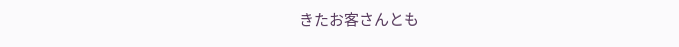きたお客さんとも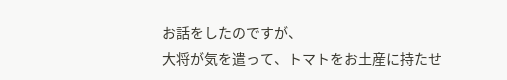お話をしたのですが、
大将が気を遣って、トマトをお土産に持たせ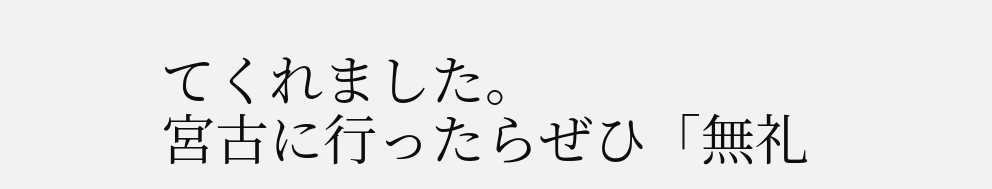てくれました。
宮古に行ったらぜひ「無礼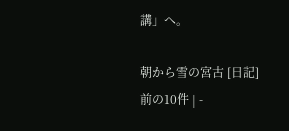講」へ。

朝から雪の宮古 [日記]
前の10件 | -